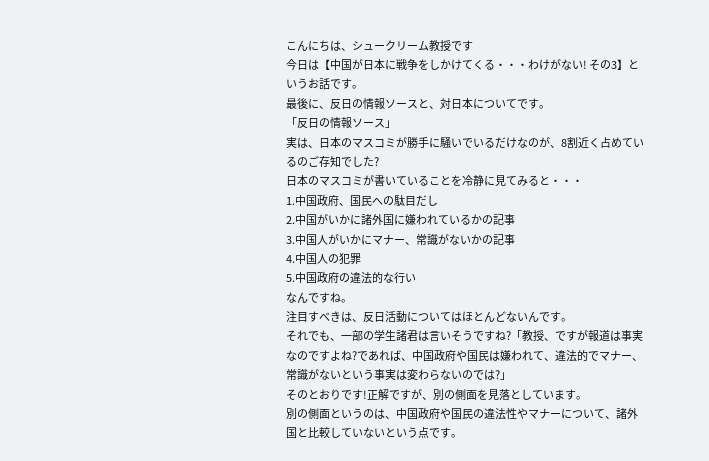こんにちは、シュークリーム教授です
今日は【中国が日本に戦争をしかけてくる・・・わけがない! その3】というお話です。
最後に、反日の情報ソースと、対日本についてです。
「反日の情報ソース」
実は、日本のマスコミが勝手に騒いでいるだけなのが、8割近く占めているのご存知でした?
日本のマスコミが書いていることを冷静に見てみると・・・
1.中国政府、国民への駄目だし
2.中国がいかに諸外国に嫌われているかの記事
3.中国人がいかにマナー、常識がないかの記事
4.中国人の犯罪
5.中国政府の違法的な行い
なんですね。
注目すべきは、反日活動についてはほとんどないんです。
それでも、一部の学生諸君は言いそうですね?「教授、ですが報道は事実なのですよね?であれば、中国政府や国民は嫌われて、違法的でマナー、常識がないという事実は変わらないのでは?」
そのとおりです!正解ですが、別の側面を見落としています。
別の側面というのは、中国政府や国民の違法性やマナーについて、諸外国と比較していないという点です。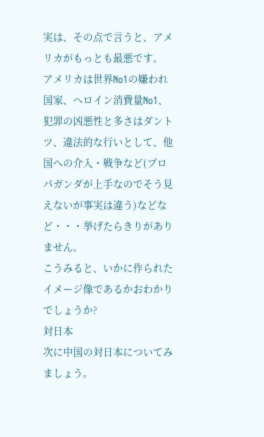実は、その点で言うと、アメリカがもっとも最悪です。
アメリカは世界No1の嫌われ国家、ヘロイン消費量No1、犯罪の凶悪性と多さはダントツ、違法的な行いとして、他国への介入・戦争など(プロパガンダが上手なのでそう見えないが事実は違う)などなど・・・挙げたらきりがありません。
こうみると、いかに作られたイメージ像であるかおわかりでしょうか?
対日本
次に中国の対日本についてみましょう。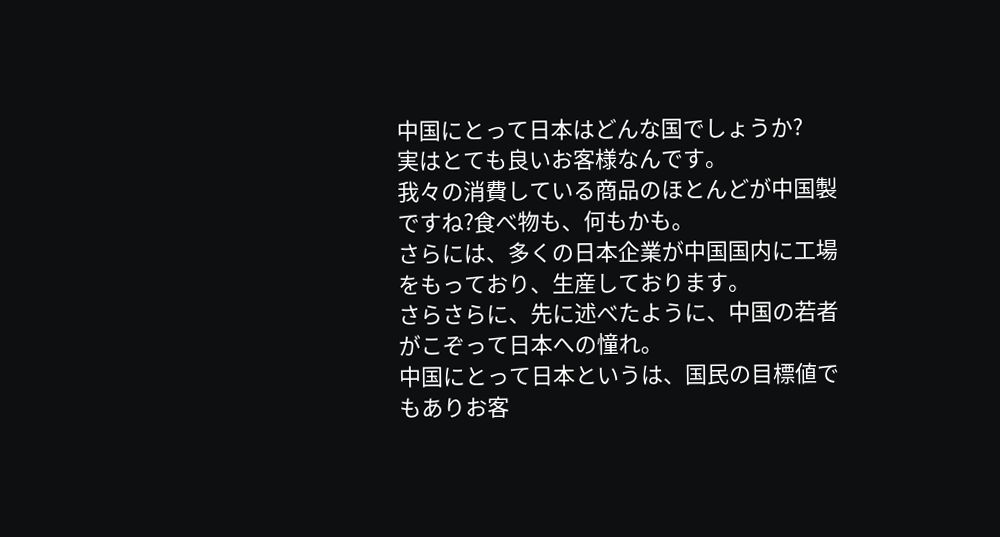中国にとって日本はどんな国でしょうか?
実はとても良いお客様なんです。
我々の消費している商品のほとんどが中国製ですね?食べ物も、何もかも。
さらには、多くの日本企業が中国国内に工場をもっており、生産しております。
さらさらに、先に述べたように、中国の若者がこぞって日本への憧れ。
中国にとって日本というは、国民の目標値でもありお客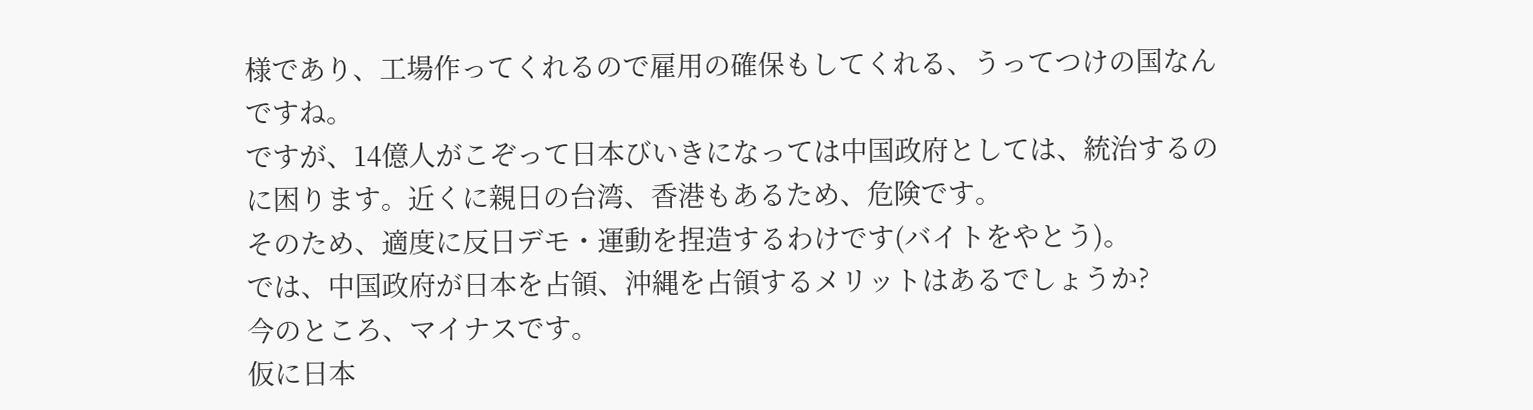様であり、工場作ってくれるので雇用の確保もしてくれる、うってつけの国なんですね。
ですが、14億人がこぞって日本びいきになっては中国政府としては、統治するのに困ります。近くに親日の台湾、香港もあるため、危険です。
そのため、適度に反日デモ・運動を捏造するわけです(バイトをやとう)。
では、中国政府が日本を占領、沖縄を占領するメリットはあるでしょうか?
今のところ、マイナスです。
仮に日本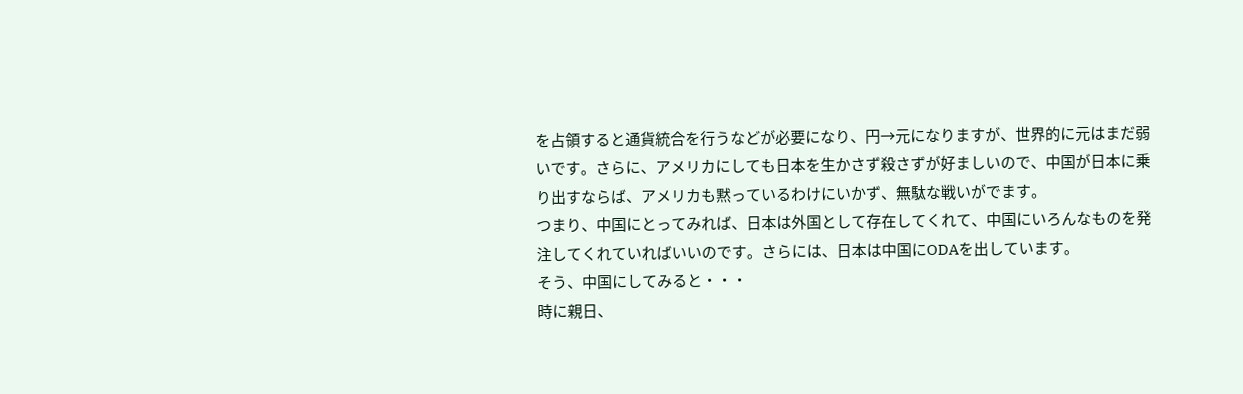を占領すると通貨統合を行うなどが必要になり、円→元になりますが、世界的に元はまだ弱いです。さらに、アメリカにしても日本を生かさず殺さずが好ましいので、中国が日本に乗り出すならば、アメリカも黙っているわけにいかず、無駄な戦いがでます。
つまり、中国にとってみれば、日本は外国として存在してくれて、中国にいろんなものを発注してくれていればいいのです。さらには、日本は中国にODAを出しています。
そう、中国にしてみると・・・
時に親日、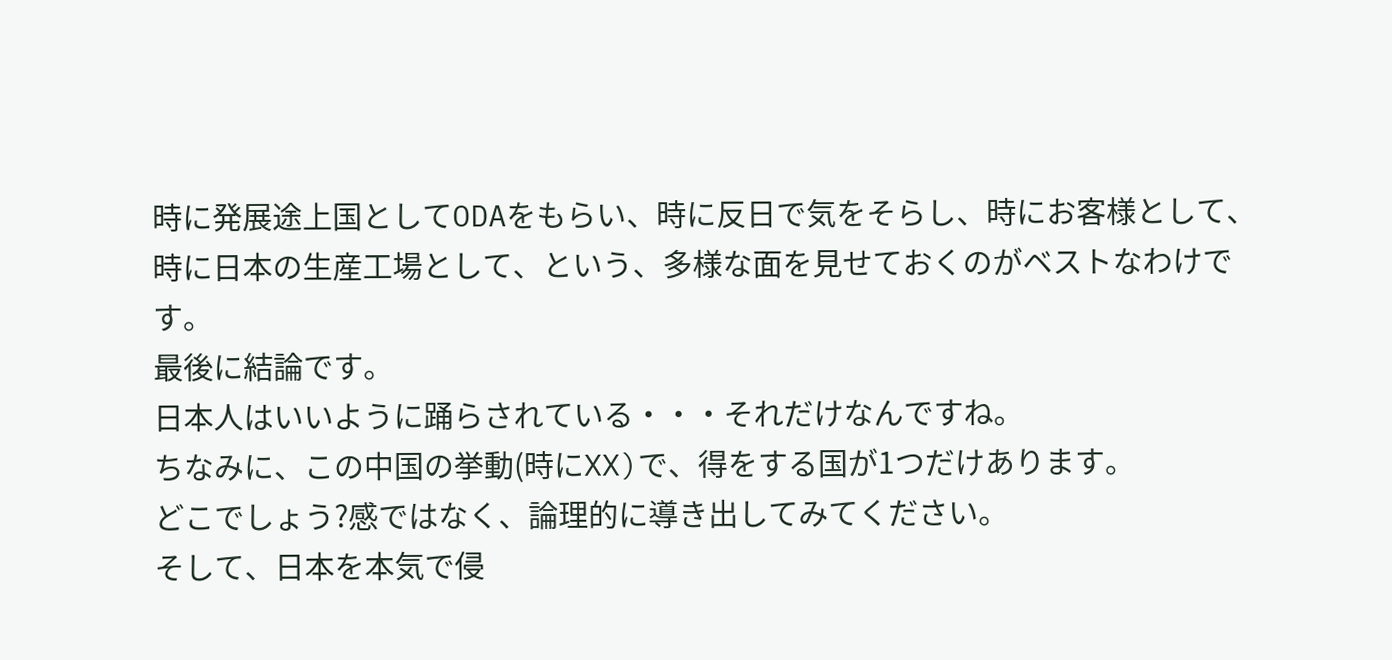時に発展途上国としてODAをもらい、時に反日で気をそらし、時にお客様として、時に日本の生産工場として、という、多様な面を見せておくのがベストなわけです。
最後に結論です。
日本人はいいように踊らされている・・・それだけなんですね。
ちなみに、この中国の挙動(時にXX)で、得をする国が1つだけあります。
どこでしょう?感ではなく、論理的に導き出してみてください。
そして、日本を本気で侵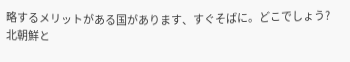略するメリットがある国があります、すぐそばに。どこでしょう?
北朝鮮と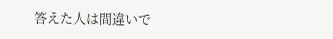答えた人は間違いで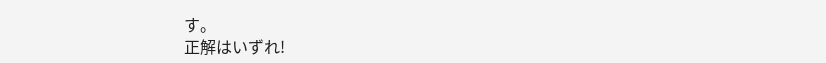す。
正解はいずれ!